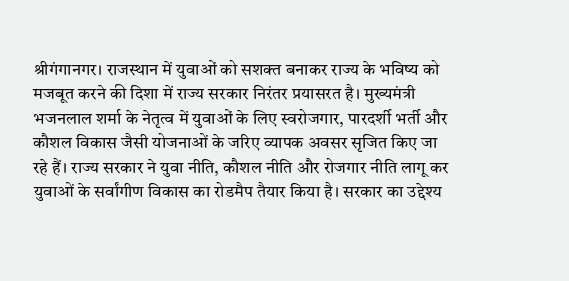श्रीगंगानगर। राजस्थान में युवाओं को सशक्त बनाकर राज्य के भविष्य को मजबूत करने की दिशा में राज्य सरकार निरंतर प्रयासरत है। मुख्यमंत्री भजनलाल शर्मा के नेतृत्व में युवाओं के लिए स्वरोजगार, पारदर्शी भर्ती और कौशल विकास जैसी योजनाओं के जरिए व्यापक अवसर सृजित किए जा रहे हैं। राज्य सरकार ने युवा नीति, कौशल नीति और रोजगार नीति लागू कर युवाओं के सर्वांगीण विकास का रोडमैप तैयार किया है। सरकार का उद्देश्य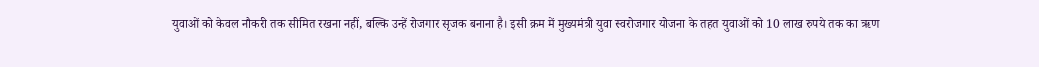युवाओं को केवल नौकरी तक सीमित रखना नहीं, बल्कि उन्हें रोजगार सृजक बनाना है। इसी क्रम में मुख्यमंत्री युवा स्वरोजगार योजना के तहत युवाओं को 10 लाख रुपये तक का ऋण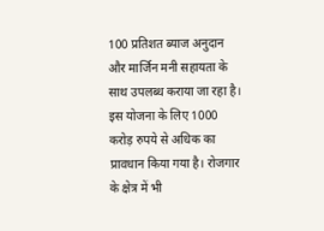100 प्रतिशत ब्याज अनुदान और मार्जिन मनी सहायता के साथ उपलब्ध कराया जा रहा है। इस योजना के लिए 1000 करोड़ रुपये से अधिक का प्रावधान किया गया है। रोजगार के क्षेत्र में भी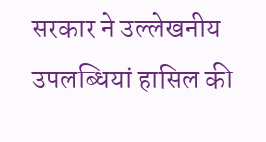सरकार ने उल्लेखनीय उपलब्धियां हासिल की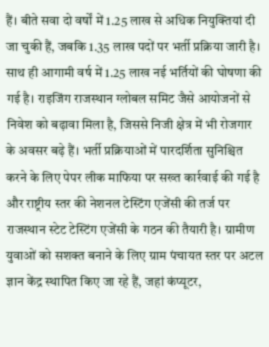हैं। बीते सवा दो वर्षों में 1.25 लाख से अधिक नियुक्तियां दी जा चुकी हैं, जबकि 1.35 लाख पदों पर भर्ती प्रक्रिया जारी है। साथ ही आगामी वर्ष में 1.25 लाख नई भर्तियों की घोषणा की गई है। राइजिंग राजस्थान ग्लोबल समिट जैसे आयोजनों से निवेश को बढ़ावा मिला है, जिससे निजी क्षेत्र में भी रोजगार के अवसर बढ़े हैं। भर्ती प्रक्रियाओं में पारदर्शिता सुनिश्चित करने के लिए पेपर लीक माफिया पर सख्त कार्रवाई की गई है और राष्ट्रीय स्तर की नेशनल टेस्टिंग एजेंसी की तर्ज पर राजस्थान स्टेट टेस्टिंग एजेंसी के गठन की तैयारी है। ग्रामीण युवाओं को सशक्त बनाने के लिए ग्राम पंचायत स्तर पर अटल ज्ञान केंद्र स्थापित किए जा रहे हैं, जहां कंप्यूटर,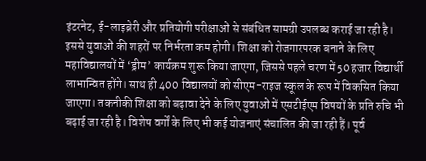इंटरनेट, ई-लाइब्रेरी और प्रतियोगी परीक्षाओं से संबंधित सामग्री उपलब्ध कराई जा रही है। इससे युवाओं की शहरों पर निर्भरता कम होगी। शिक्षा को रोजगारपरक बनाने के लिए महाविद्यालयों में ‘ड्रीम’ कार्यक्रम शुरू किया जाएगा, जिससे पहले चरण में 50 हजार विद्यार्थी लाभान्वित होंगे। साथ ही 400 विद्यालयों को सीएम-राइज स्कूल के रूप में विकसित किया जाएगा। तकनीकी शिक्षा को बढ़ावा देने के लिए युवाओं में एसटीईएम विषयों के प्रति रुचि भी बढ़ाई जा रही है। विशेष वर्गों के लिए भी कई योजनाएं संचालित की जा रही हैं। पूर्व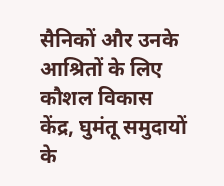सैनिकों और उनके आश्रितों के लिए कौशल विकास केंद्र, घुमंतू समुदायों के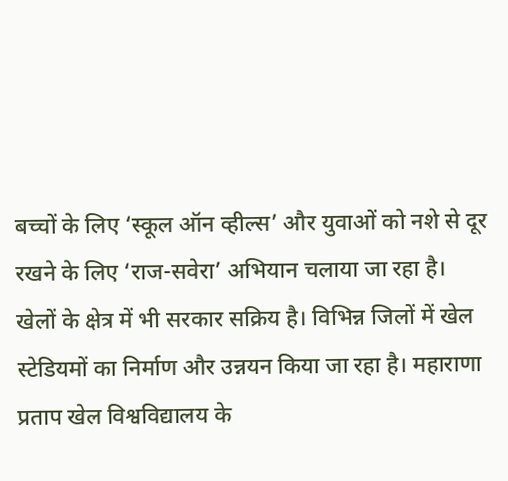बच्चों के लिए ‘स्कूल ऑन व्हील्स’ और युवाओं को नशे से दूर रखने के लिए ‘राज-सवेरा’ अभियान चलाया जा रहा है। खेलों के क्षेत्र में भी सरकार सक्रिय है। विभिन्न जिलों में खेल स्टेडियमों का निर्माण और उन्नयन किया जा रहा है। महाराणा प्रताप खेल विश्वविद्यालय के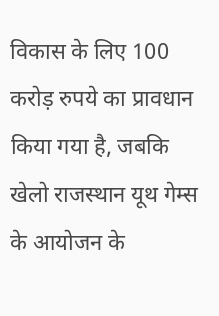विकास के लिए 100 करोड़ रुपये का प्रावधान किया गया है, जबकि खेलो राजस्थान यूथ गेम्स के आयोजन के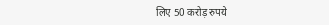लिए 50 करोड़ रुपये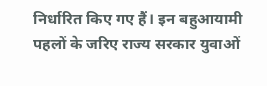निर्धारित किए गए हैं। इन बहुआयामी पहलों के जरिए राज्य सरकार युवाओं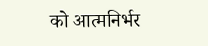को आत्मनिर्भर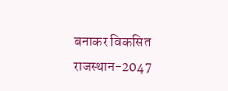बनाकर विकसित राजस्थान-2047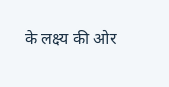के लक्ष्य की ओर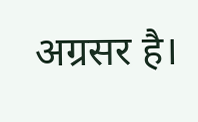अग्रसर है।